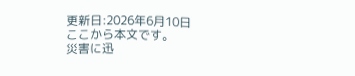更新日:2026年6月10日
ここから本文です。
災害に迅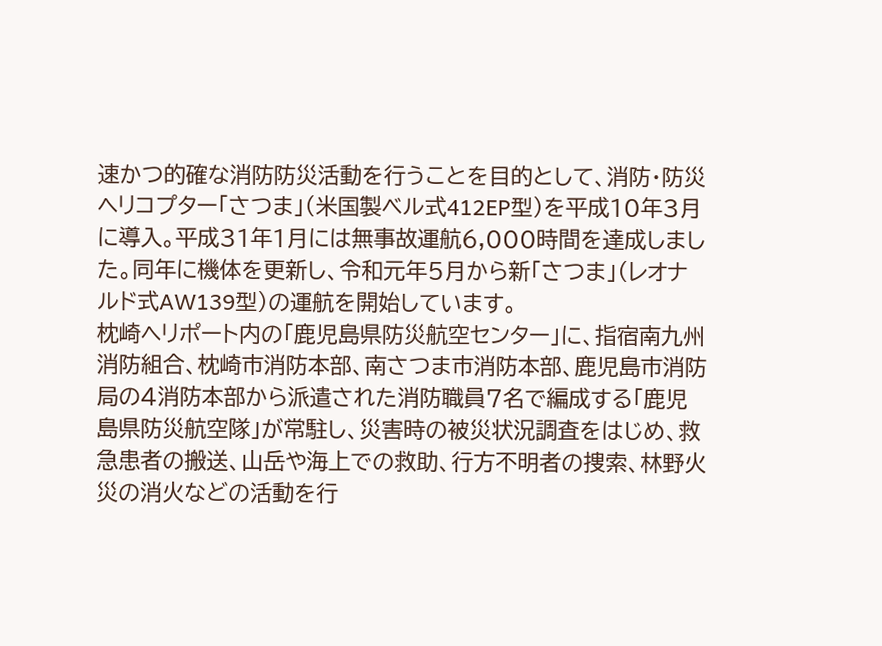速かつ的確な消防防災活動を行うことを目的として、消防・防災ヘリコプター「さつま」(米国製ベル式412EP型)を平成10年3月に導入。平成31年1月には無事故運航6,000時間を達成しました。同年に機体を更新し、令和元年5月から新「さつま」(レオナルド式AW139型)の運航を開始しています。
枕崎ヘリポート内の「鹿児島県防災航空センター」に、指宿南九州消防組合、枕崎市消防本部、南さつま市消防本部、鹿児島市消防局の4消防本部から派遣された消防職員7名で編成する「鹿児島県防災航空隊」が常駐し、災害時の被災状況調査をはじめ、救急患者の搬送、山岳や海上での救助、行方不明者の捜索、林野火災の消火などの活動を行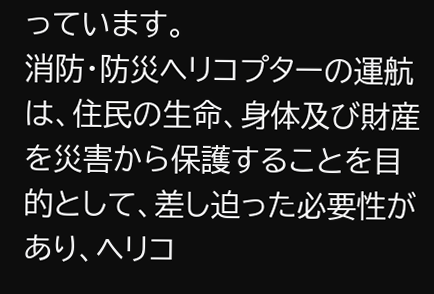っています。
消防・防災ヘリコプターの運航は、住民の生命、身体及び財産を災害から保護することを目的として、差し迫った必要性があり、ヘリコ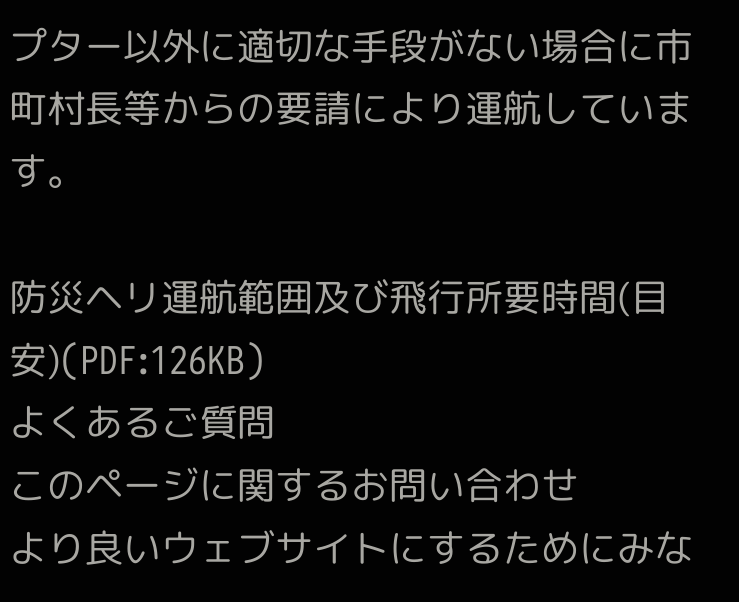プター以外に適切な手段がない場合に市町村長等からの要請により運航しています。

防災ヘリ運航範囲及び飛行所要時間(目安)(PDF:126KB)
よくあるご質問
このページに関するお問い合わせ
より良いウェブサイトにするためにみな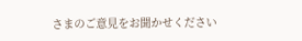さまのご意見をお聞かせください